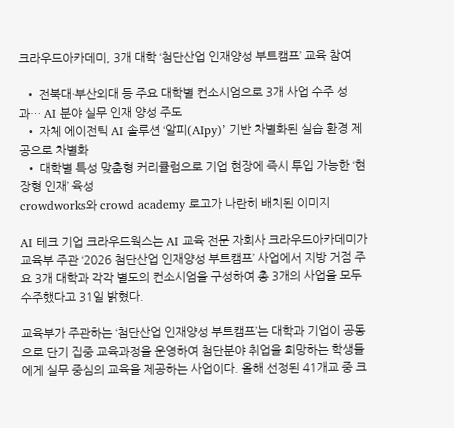크라우드아카데미, 3개 대학 ‘첨단산업 인재양성 부트캠프’ 교육 참여

  • 전북대·부산외대 등 주요 대학별 컨소시엄으로 3개 사업 수주 성과… AI 분야 실무 인재 양성 주도
  • 자체 에이전틱 AI 솔루션 ‘알피(AIpy)’ 기반 차별화된 실습 환경 제공으로 차별화
  • 대학별 특성 맞춤형 커리큘럼으로 기업 현장에 즉시 투입 가능한 ‘현장형 인재’ 육성
crowdworks와 crowd academy 로고가 나란히 배치된 이미지

AI 테크 기업 크라우드웍스는 AI 교육 전문 자회사 크라우드아카데미가 교육부 주관 ‘2026 첨단산업 인재양성 부트캠프’ 사업에서 지방 거점 주요 3개 대학과 각각 별도의 컨소시엄을 구성하여 총 3개의 사업을 모두 수주했다고 31일 밝혔다.

교육부가 주관하는 ‘첨단산업 인재양성 부트캠프’는 대학과 기업이 공동으로 단기 집중 교육과정을 운영하여 첨단분야 취업을 희망하는 학생들에게 실무 중심의 교육을 제공하는 사업이다. 올해 선정된 41개교 중 크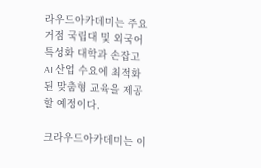라우드아카데미는 주요 거점 국립대 및 외국어 특성화 대학과 손잡고 AI 산업 수요에 최적화된 맞춤형 교육을 제공할 예정이다.

크라우드아카데미는 이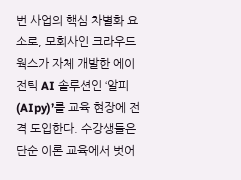번 사업의 핵심 차별화 요소로, 모회사인 크라우드웍스가 자체 개발한 에이전틱 AI 솔루션인 ‘알피(AIpy)’를 교육 현장에 전격 도입한다. 수강생들은 단순 이론 교육에서 벗어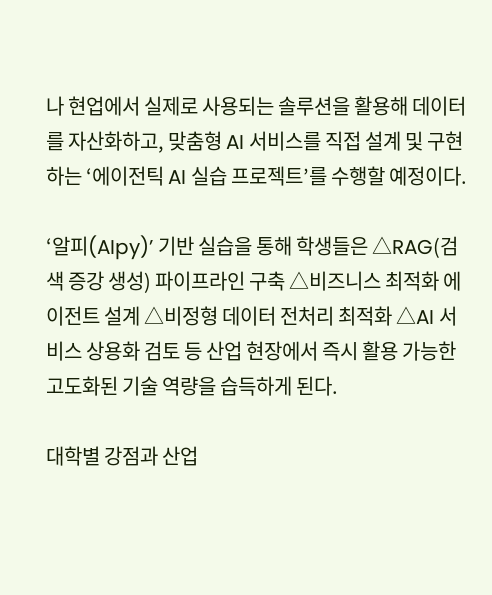나 현업에서 실제로 사용되는 솔루션을 활용해 데이터를 자산화하고, 맞춤형 AI 서비스를 직접 설계 및 구현하는 ‘에이전틱 AI 실습 프로젝트’를 수행할 예정이다.

‘알피(AIpy)’ 기반 실습을 통해 학생들은 △RAG(검색 증강 생성) 파이프라인 구축 △비즈니스 최적화 에이전트 설계 △비정형 데이터 전처리 최적화 △AI 서비스 상용화 검토 등 산업 현장에서 즉시 활용 가능한 고도화된 기술 역량을 습득하게 된다.

대학별 강점과 산업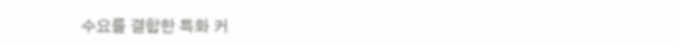수요를 결합한 특화 커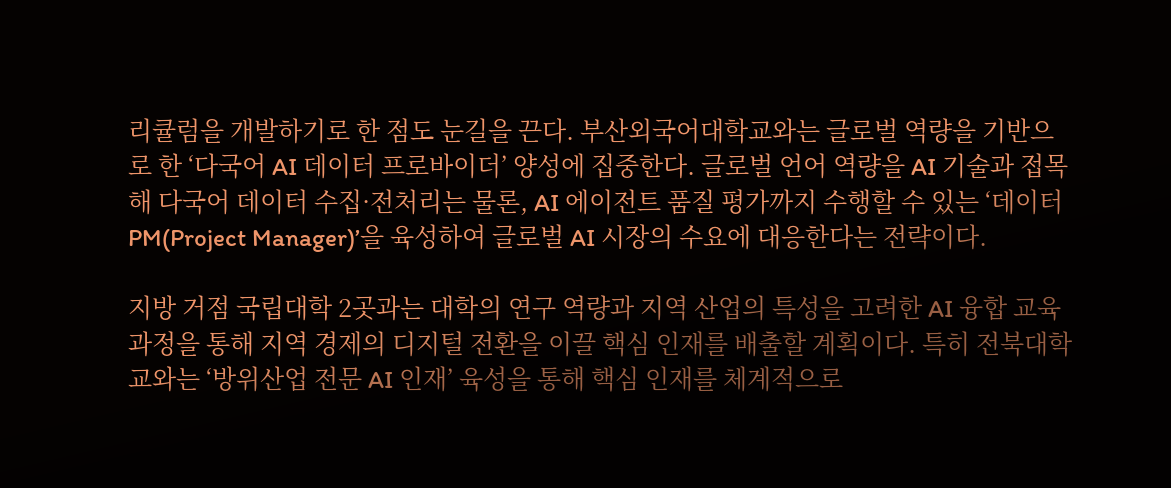리큘럼을 개발하기로 한 점도 눈길을 끈다. 부산외국어대학교와는 글로벌 역량을 기반으로 한 ‘다국어 AI 데이터 프로바이더’ 양성에 집중한다. 글로벌 언어 역량을 AI 기술과 접목해 다국어 데이터 수집·전처리는 물론, AI 에이전트 품질 평가까지 수행할 수 있는 ‘데이터 PM(Project Manager)’을 육성하여 글로벌 AI 시장의 수요에 대응한다는 전략이다.

지방 거점 국립대학 2곳과는 대학의 연구 역량과 지역 산업의 특성을 고려한 AI 융합 교육 과정을 통해 지역 경제의 디지털 전환을 이끌 핵심 인재를 배출할 계획이다. 특히 전북대학교와는 ‘방위산업 전문 AI 인재’ 육성을 통해 핵심 인재를 체계적으로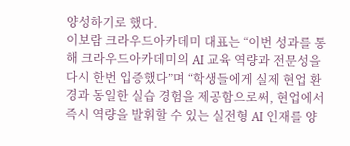양성하기로 했다.
이보람 크라우드아카데미 대표는 “이번 성과를 통해 크라우드아카데미의 AI 교육 역량과 전문성을 다시 한번 입증했다”며 “학생들에게 실제 현업 환경과 동일한 실습 경험을 제공함으로써, 현업에서 즉시 역량을 발휘할 수 있는 실전형 AI 인재를 양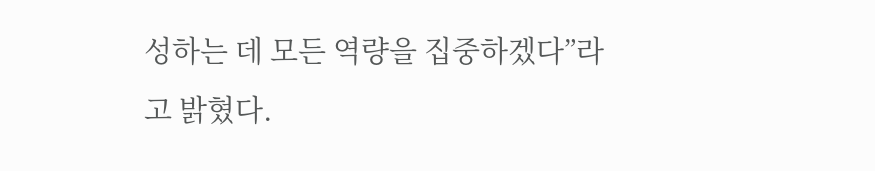성하는 데 모든 역량을 집중하겠다”라고 밝혔다.